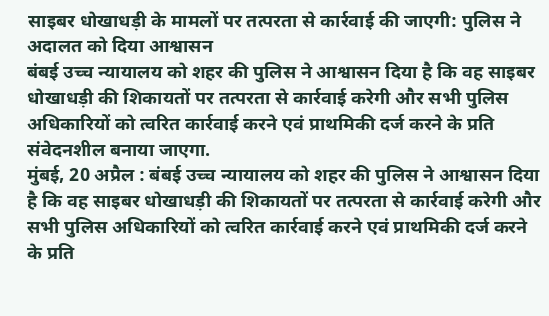साइबर धोखाधड़ी के मामलों पर तत्परता से कार्रवाई की जाएगी: पुलिस ने अदालत को दिया आश्वासन
बंबई उच्च न्यायालय को शहर की पुलिस ने आश्वासन दिया है कि वह साइबर धोखाधड़ी की शिकायतों पर तत्परता से कार्रवाई करेगी और सभी पुलिस अधिकारियों को त्वरित कार्रवाई करने एवं प्राथमिकी दर्ज करने के प्रति संवेदनशील बनाया जाएगा.
मुंबई, 20 अप्रैल : बंबई उच्च न्यायालय को शहर की पुलिस ने आश्वासन दिया है कि वह साइबर धोखाधड़ी की शिकायतों पर तत्परता से कार्रवाई करेगी और सभी पुलिस अधिकारियों को त्वरित कार्रवाई करने एवं प्राथमिकी दर्ज करने के प्रति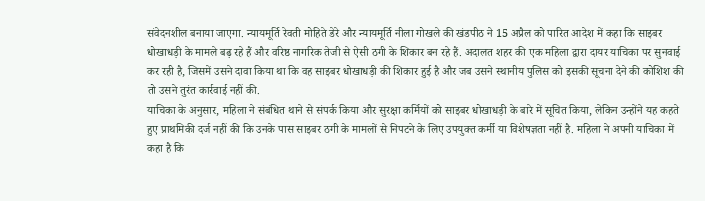संवेदनशील बनाया जाएगा. न्यायमूर्ति रेवती मोहिते डेरे और न्यायमूर्ति नीला गोखले की खंडपीठ ने 15 अप्रैल को पारित आदेश में कहा कि साइबर धोखाधड़ी के मामले बढ़ रहे हैं और वरिष्ठ नागरिक तेजी से ऐसी ठगी के शिकार बन रहे हैं. अदालत शहर की एक महिला द्वारा दायर याचिका पर सुनवाई कर रही है, जिसमें उसने दावा किया था कि वह साइबर धोखाधड़ी की शिकार हुई है और जब उसने स्थानीय पुलिस को इसकी सूचना देने की कोशिश की तो उसने तुरंत कार्रवाई नहीं की.
याचिका के अनुसार, महिला ने संबंधित थाने से संपर्क किया और सुरक्षा कर्मियों को साइबर धोखाधड़ी के बारे में सूचित किया, लेकिन उन्होंने यह कहते हुए प्राथमिकी दर्ज नहीं की कि उनके पास साइबर ठगी के मामलों से निपटने के लिए उपयुक्त कर्मी या विशेषज्ञता नहीं है. महिला ने अपनी याचिका में कहा है कि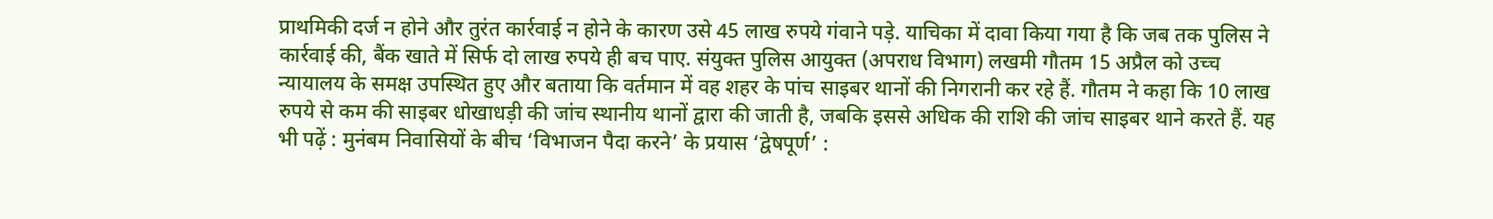प्राथमिकी दर्ज न होने और तुरंत कार्रवाई न होने के कारण उसे 45 लाख रुपये गंवाने पड़े. याचिका में दावा किया गया है कि जब तक पुलिस ने कार्रवाई की, बैंक खाते में सिर्फ दो लाख रुपये ही बच पाए. संयुक्त पुलिस आयुक्त (अपराध विभाग) लखमी गौतम 15 अप्रैल को उच्च न्यायालय के समक्ष उपस्थित हुए और बताया कि वर्तमान में वह शहर के पांच साइबर थानों की निगरानी कर रहे हैं. गौतम ने कहा कि 10 लाख रुपये से कम की साइबर धोखाधड़ी की जांच स्थानीय थानों द्वारा की जाती है, जबकि इससे अधिक की राशि की जांच साइबर थाने करते हैं. यह भी पढ़ें : मुनंबम निवासियों के बीच ‘विभाजन पैदा करने’ के प्रयास ‘द्वेषपूर्ण’ :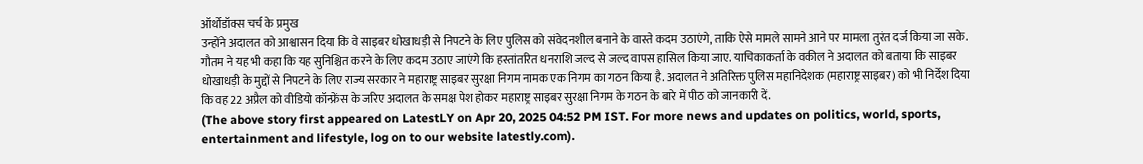ऑर्थोडॉक्स चर्च के प्रमुख
उन्होंने अदालत को आश्वासन दिया कि वे साइबर धोखाधड़ी से निपटने के लिए पुलिस को संवेदनशील बनाने के वास्ते कदम उठाएंगे, ताकि ऐसे मामले सामने आने पर मामला तुरंत दर्ज किया जा सके. गौतम ने यह भी कहा कि यह सुनिश्चित करने के लिए कदम उठाए जाएंगे कि हस्तांतरित धनराशि जल्द से जल्द वापस हासिल किया जाए. याचिकाकर्ता के वकील ने अदालत को बताया कि साइबर धोखाधड़ी के मुद्दों से निपटने के लिए राज्य सरकार ने महाराष्ट्र साइबर सुरक्षा निगम नामक एक निगम का गठन किया है. अदालत ने अतिरिक्त पुलिस महानिदेशक (महाराष्ट्र साइबर) को भी निर्देश दिया कि वह 22 अप्रैल को वीडियो कॉन्फ्रेंस के जरिए अदालत के समक्ष पेश होकर महाराष्ट्र साइबर सुरक्षा निगम के गठन के बारे में पीठ को जानकारी दें.
(The above story first appeared on LatestLY on Apr 20, 2025 04:52 PM IST. For more news and updates on politics, world, sports, entertainment and lifestyle, log on to our website latestly.com).